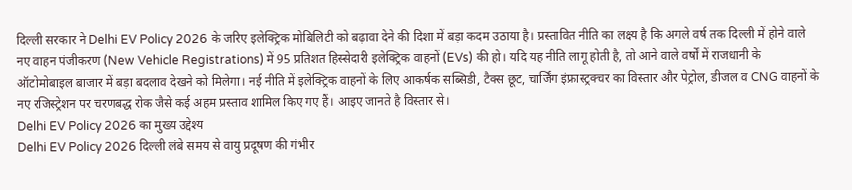दिल्ली सरकार ने Delhi EV Policy 2026 के जरिए इलेक्ट्रिक मोबिलिटी को बढ़ावा देने की दिशा में बड़ा कदम उठाया है। प्रस्तावित नीति का लक्ष्य है कि अगले वर्ष तक दिल्ली में होने वाले नए वाहन पंजीकरण (New Vehicle Registrations) में 95 प्रतिशत हिस्सेदारी इलेक्ट्रिक वाहनों (EVs) की हो। यदि यह नीति लागू होती है, तो आने वाले वर्षों में राजधानी के ऑटोमोबाइल बाजार में बड़ा बदलाव देखने को मिलेगा। नई नीति में इलेक्ट्रिक वाहनों के लिए आकर्षक सब्सिडी, टैक्स छूट, चार्जिंग इंफ्रास्ट्रक्चर का विस्तार और पेट्रोल, डीजल व CNG वाहनों के नए रजिस्ट्रेशन पर चरणबद्ध रोक जैसे कई अहम प्रस्ताव शामिल किए गए हैं। आइए जानते है विस्तार से।
Delhi EV Policy 2026 का मुख्य उद्देश्य
Delhi EV Policy 2026 दिल्ली लंबे समय से वायु प्रदूषण की गंभीर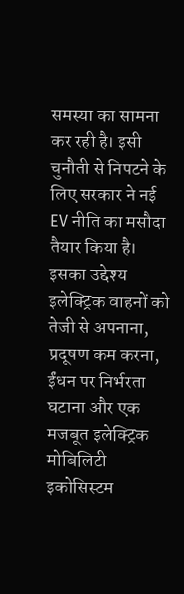समस्या का सामना कर रही है। इसी चुनौती से निपटने के लिए सरकार ने नई EV नीति का मसौदा तैयार किया है। इसका उद्देश्य इलेक्ट्रिक वाहनों को तेजी से अपनाना, प्रदूषण कम करना, ईंधन पर निर्भरता घटाना और एक मजबूत इलेक्ट्रिक मोबिलिटी इकोसिस्टम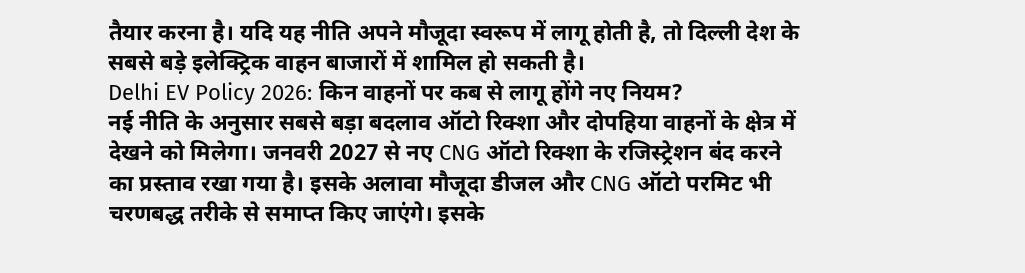तैयार करना है। यदि यह नीति अपने मौजूदा स्वरूप में लागू होती है, तो दिल्ली देश के सबसे बड़े इलेक्ट्रिक वाहन बाजारों में शामिल हो सकती है।
Delhi EV Policy 2026: किन वाहनों पर कब से लागू होंगे नए नियम?
नई नीति के अनुसार सबसे बड़ा बदलाव ऑटो रिक्शा और दोपहिया वाहनों के क्षेत्र में देखने को मिलेगा। जनवरी 2027 से नए CNG ऑटो रिक्शा के रजिस्ट्रेशन बंद करने का प्रस्ताव रखा गया है। इसके अलावा मौजूदा डीजल और CNG ऑटो परमिट भी चरणबद्ध तरीके से समाप्त किए जाएंगे। इसके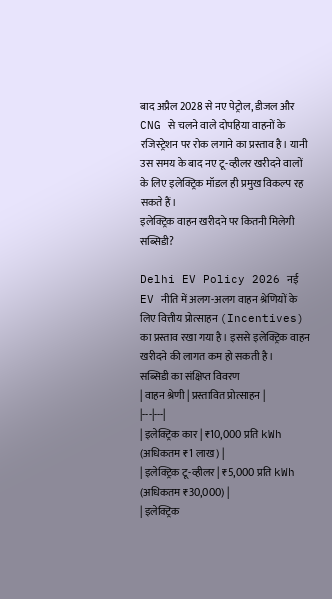बाद अप्रैल 2028 से नए पेट्रोल, डीजल और CNG से चलने वाले दोपहिया वाहनों के रजिस्ट्रेशन पर रोक लगाने का प्रस्ताव है। यानी उस समय के बाद नए टू-व्हीलर खरीदने वालों के लिए इलेक्ट्रिक मॉडल ही प्रमुख विकल्प रह सकते हैं।
इलेक्ट्रिक वाहन खरीदने पर कितनी मिलेगी सब्सिडी?

Delhi EV Policy 2026 नई EV नीति में अलग-अलग वाहन श्रेणियों के लिए वित्तीय प्रोत्साहन (Incentives) का प्रस्ताव रखा गया है। इससे इलेक्ट्रिक वाहन खरीदने की लागत कम हो सकती है।
सब्सिडी का संक्षिप्त विवरण
| वाहन श्रेणी | प्रस्तावित प्रोत्साहन |
|---|---|
| इलेक्ट्रिक कार | ₹10,000 प्रति kWh (अधिकतम ₹1 लाख) |
| इलेक्ट्रिक टू-व्हीलर | ₹5,000 प्रति kWh (अधिकतम ₹30,000) |
| इलेक्ट्रिक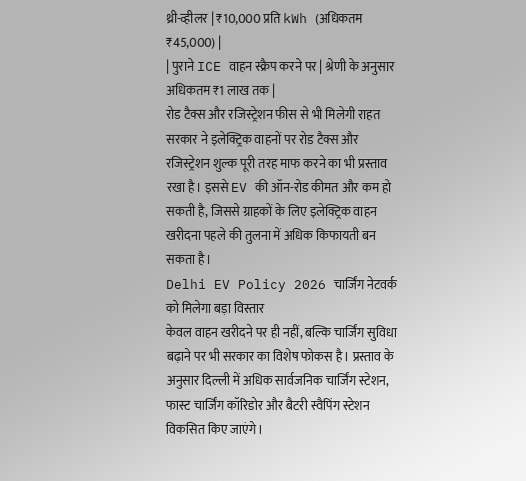थ्री-व्हीलर | ₹10,000 प्रति kWh (अधिकतम ₹45,000) |
| पुराने ICE वाहन स्क्रैप करने पर | श्रेणी के अनुसार अधिकतम ₹1 लाख तक |
रोड टैक्स और रजिस्ट्रेशन फीस से भी मिलेगी राहत
सरकार ने इलेक्ट्रिक वाहनों पर रोड टैक्स और रजिस्ट्रेशन शुल्क पूरी तरह माफ करने का भी प्रस्ताव रखा है। इससे EV की ऑन-रोड कीमत और कम हो सकती है, जिससे ग्राहकों के लिए इलेक्ट्रिक वाहन खरीदना पहले की तुलना में अधिक किफायती बन सकता है।
Delhi EV Policy 2026 चार्जिंग नेटवर्क को मिलेगा बड़ा विस्तार
केवल वाहन खरीदने पर ही नहीं, बल्कि चार्जिंग सुविधा बढ़ाने पर भी सरकार का विशेष फोकस है। प्रस्ताव के अनुसार दिल्ली में अधिक सार्वजनिक चार्जिंग स्टेशन, फास्ट चार्जिंग कॉरिडोर और बैटरी स्वैपिंग स्टेशन विकसित किए जाएंगे।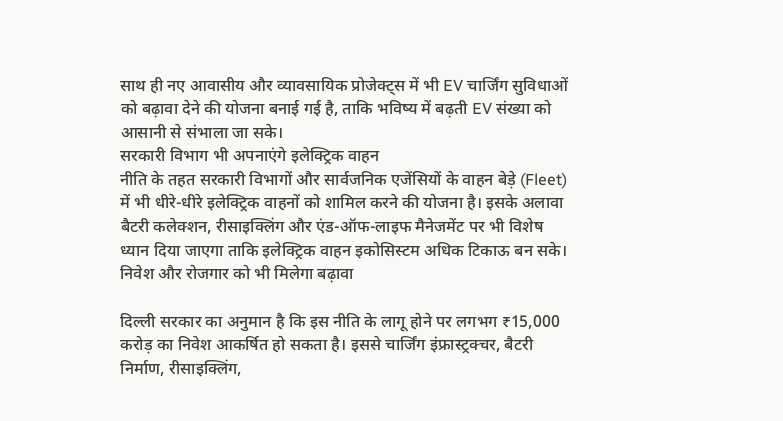साथ ही नए आवासीय और व्यावसायिक प्रोजेक्ट्स में भी EV चार्जिंग सुविधाओं को बढ़ावा देने की योजना बनाई गई है, ताकि भविष्य में बढ़ती EV संख्या को आसानी से संभाला जा सके।
सरकारी विभाग भी अपनाएंगे इलेक्ट्रिक वाहन
नीति के तहत सरकारी विभागों और सार्वजनिक एजेंसियों के वाहन बेड़े (Fleet) में भी धीरे-धीरे इलेक्ट्रिक वाहनों को शामिल करने की योजना है। इसके अलावा बैटरी कलेक्शन, रीसाइक्लिंग और एंड-ऑफ-लाइफ मैनेजमेंट पर भी विशेष ध्यान दिया जाएगा ताकि इलेक्ट्रिक वाहन इकोसिस्टम अधिक टिकाऊ बन सके।
निवेश और रोजगार को भी मिलेगा बढ़ावा

दिल्ली सरकार का अनुमान है कि इस नीति के लागू होने पर लगभग ₹15,000 करोड़ का निवेश आकर्षित हो सकता है। इससे चार्जिंग इंफ्रास्ट्रक्चर, बैटरी निर्माण, रीसाइक्लिंग,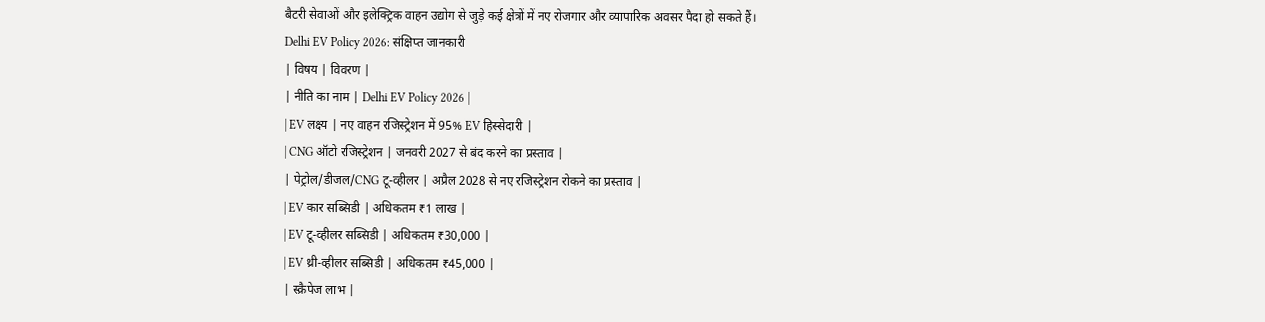बैटरी सेवाओं और इलेक्ट्रिक वाहन उद्योग से जुड़े कई क्षेत्रों में नए रोजगार और व्यापारिक अवसर पैदा हो सकते हैं।
Delhi EV Policy 2026: संक्षिप्त जानकारी
| विषय | विवरण |
| नीति का नाम | Delhi EV Policy 2026 |
| EV लक्ष्य | नए वाहन रजिस्ट्रेशन में 95% EV हिस्सेदारी |
| CNG ऑटो रजिस्ट्रेशन | जनवरी 2027 से बंद करने का प्रस्ताव |
| पेट्रोल/डीजल/CNG टू-व्हीलर | अप्रैल 2028 से नए रजिस्ट्रेशन रोकने का प्रस्ताव |
| EV कार सब्सिडी | अधिकतम ₹1 लाख |
| EV टू-व्हीलर सब्सिडी | अधिकतम ₹30,000 |
| EV थ्री-व्हीलर सब्सिडी | अधिकतम ₹45,000 |
| स्क्रैपेज लाभ |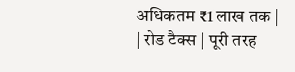अधिकतम ₹1 लाख तक |
| रोड टैक्स | पूरी तरह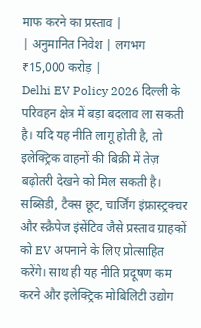माफ करने का प्रस्ताव |
| अनुमानित निवेश | लगभग ₹15,000 करोड़ |
Delhi EV Policy 2026 दिल्ली के परिवहन क्षेत्र में बड़ा बदलाव ला सकती है। यदि यह नीति लागू होती है, तो इलेक्ट्रिक वाहनों की बिक्री में तेज़ बढ़ोतरी देखने को मिल सकती है। सब्सिडी, टैक्स छूट, चार्जिंग इंफ्रास्ट्रक्चर और स्क्रैपेज इंसेंटिव जैसे प्रस्ताव ग्राहकों को EV अपनाने के लिए प्रोत्साहित करेंगे। साथ ही यह नीति प्रदूषण कम करने और इलेक्ट्रिक मोबिलिटी उद्योग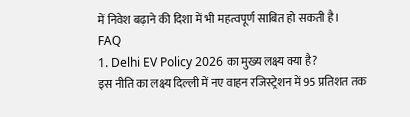में निवेश बढ़ाने की दिशा में भी महत्वपूर्ण साबित हो सकती है।
FAQ
1. Delhi EV Policy 2026 का मुख्य लक्ष्य क्या है?
इस नीति का लक्ष्य दिल्ली में नए वाहन रजिस्ट्रेशन में 95 प्रतिशत तक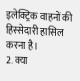इलेक्ट्रिक वाहनों की हिस्सेदारी हासिल करना है।
2. क्या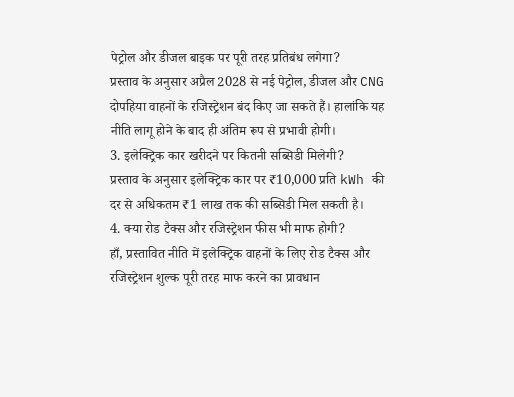पेट्रोल और डीजल बाइक पर पूरी तरह प्रतिबंध लगेगा?
प्रस्ताव के अनुसार अप्रैल 2028 से नई पेट्रोल, डीजल और CNG दोपहिया वाहनों के रजिस्ट्रेशन बंद किए जा सकते हैं। हालांकि यह नीति लागू होने के बाद ही अंतिम रूप से प्रभावी होगी।
3. इलेक्ट्रिक कार खरीदने पर कितनी सब्सिडी मिलेगी?
प्रस्ताव के अनुसार इलेक्ट्रिक कार पर ₹10,000 प्रति kWh की दर से अधिकतम ₹1 लाख तक की सब्सिडी मिल सकती है।
4. क्या रोड टैक्स और रजिस्ट्रेशन फीस भी माफ होगी?
हाँ, प्रस्तावित नीति में इलेक्ट्रिक वाहनों के लिए रोड टैक्स और रजिस्ट्रेशन शुल्क पूरी तरह माफ करने का प्रावधान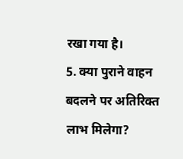रखा गया है।
5. क्या पुराने वाहन बदलने पर अतिरिक्त लाभ मिलेगा?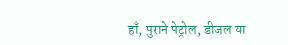हाँ, पुराने पेट्रोल, डीजल या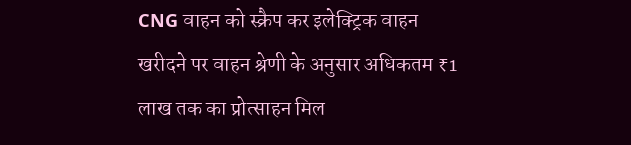CNG वाहन को स्क्रैप कर इलेक्ट्रिक वाहन खरीदने पर वाहन श्रेणी के अनुसार अधिकतम ₹1 लाख तक का प्रोत्साहन मिल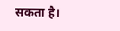सकता है।